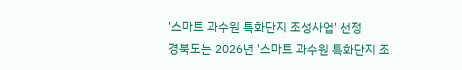'스마트 과수원 특화단지 조성사업' 선정
경북도는 2026년 '스마트 과수원 특화단지 조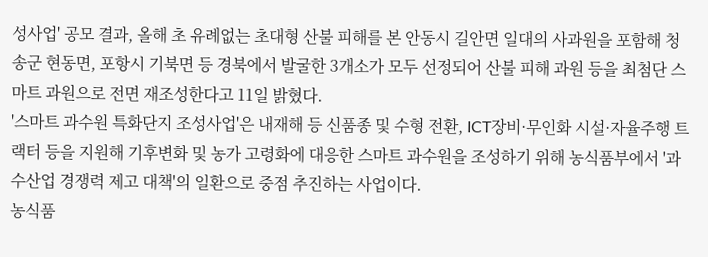성사업' 공모 결과, 올해 초 유례없는 초대형 산불 피해를 본 안동시 길안면 일대의 사과원을 포함해 청송군 현동면, 포항시 기북면 등 경북에서 발굴한 3개소가 모두 선정되어 산불 피해 과원 등을 최첨단 스마트 과원으로 전면 재조성한다고 11일 밝혔다.
'스마트 과수원 특화단지 조성사업'은 내재해 등 신품종 및 수형 전환, ICT장비·무인화 시설·자율주행 트랙터 등을 지원해 기후변화 및 농가 고령화에 대응한 스마트 과수원을 조성하기 위해 농식품부에서 '과수산업 경쟁력 제고 대책'의 일환으로 중점 추진하는 사업이다.
농식품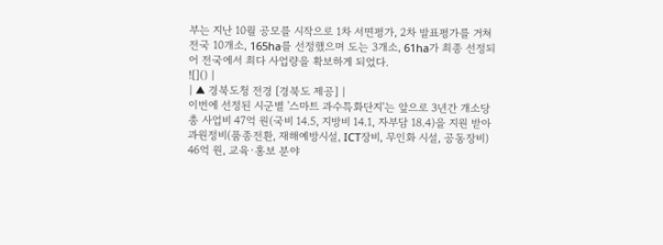부는 지난 10월 공모를 시작으로 1차 서면평가, 2차 발표평가를 거쳐 전국 10개소, 165ha를 선정했으며 도는 3개소, 61ha가 최종 선정되어 전국에서 최다 사업량을 확보하게 되었다.
![]() |
| ▲ 경북도청 전경 [경북도 제공] |
이번에 선정된 시군별 '스마트 과수특화단지'는 앞으로 3년간 개소당 총 사업비 47억 원(국비 14.5, 지방비 14.1, 자부담 18.4)을 지원 받아 과원정비(품종전환, 재해예방시설, ICT장비, 무인화 시설, 공동장비) 46억 원, 교육·홍보 분야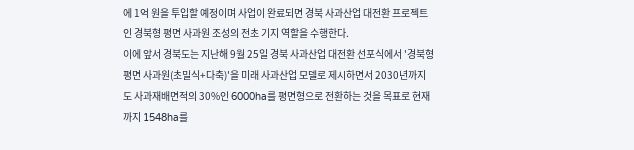에 1억 원을 투입할 예정이며 사업이 완료되면 경북 사과산업 대전환 프로젝트인 경북형 평면 사과원 조성의 전초 기지 역할을 수행한다.
이에 앞서 경북도는 지난해 9월 25일 경북 사과산업 대전환 선포식에서 '경북형 평면 사과원(초밀식+다축)'을 미래 사과산업 모델로 제시하면서 2030년까지 도 사과재배면적의 30%인 6000ha를 평면형으로 전환하는 것을 목표로 현재까지 1548ha를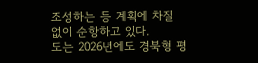조성하는 등 계획에 차질 없이 순항하고 있다.
도는 2026년에도 경북형 평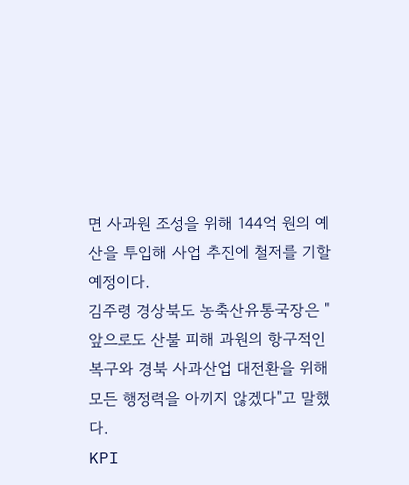면 사과원 조성을 위해 144억 원의 예산을 투입해 사업 추진에 철저를 기할 예정이다.
김주령 경상북도 농축산유통국장은 "앞으로도 산불 피해 과원의 항구적인 복구와 경북 사과산업 대전환을 위해 모든 행정력을 아끼지 않겠다"고 말했다.
KPI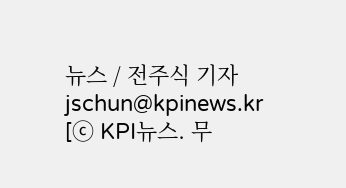뉴스 / 전주식 기자 jschun@kpinews.kr
[ⓒ KPI뉴스. 무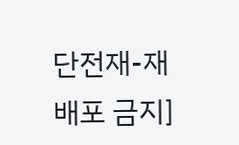단전재-재배포 금지]